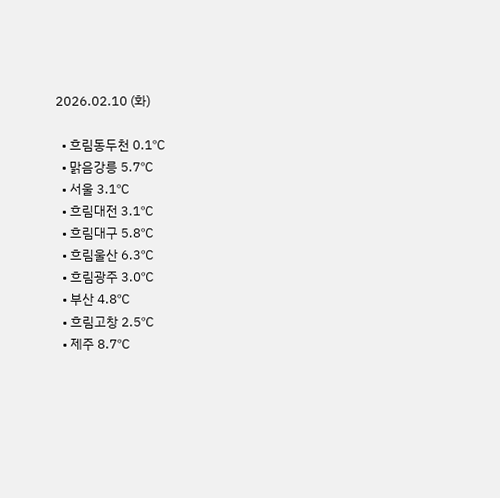2026.02.10 (화)

  • 흐림동두천 0.1℃
  • 맑음강릉 5.7℃
  • 서울 3.1℃
  • 흐림대전 3.1℃
  • 흐림대구 5.8℃
  • 흐림울산 6.3℃
  • 흐림광주 3.0℃
  • 부산 4.8℃
  • 흐림고창 2.5℃
  • 제주 8.7℃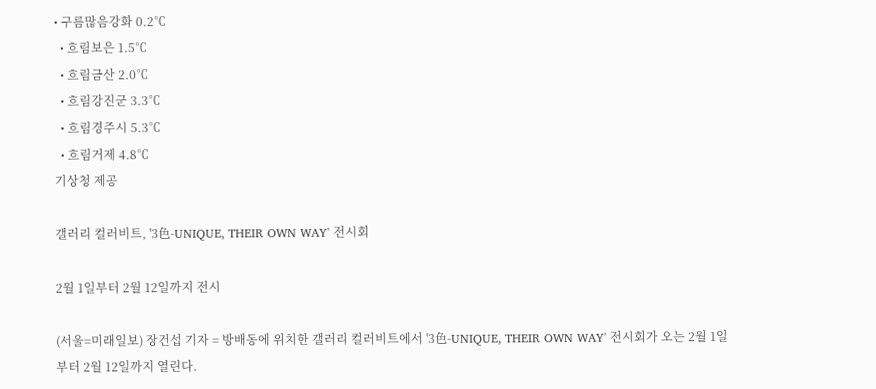• 구름많음강화 0.2℃
  • 흐림보은 1.5℃
  • 흐림금산 2.0℃
  • 흐림강진군 3.3℃
  • 흐림경주시 5.3℃
  • 흐림거제 4.8℃
기상청 제공

갤러리 컬러비트, '3色-UNIQUE, THEIR OWN WAY' 전시회

2월 1일부터 2월 12일까지 전시

(서울=미래일보) 장건섭 기자 = 방배동에 위치한 갤러리 컬러비트에서 '3色-UNIQUE, THEIR OWN WAY' 전시회가 오는 2월 1일부터 2월 12일까지 열린다.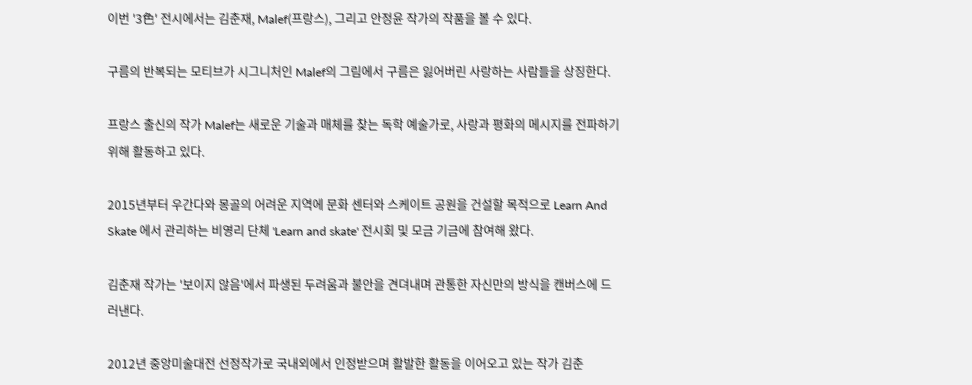이번 '3色' 전시에서는 김춘재, Malef(프랑스), 그리고 안정윤 작가의 작품을 볼 수 있다.

구름의 반복되는 모티브가 시그니처인 Malef의 그림에서 구름은 잃어버린 사랑하는 사람들을 상징한다.

프랑스 출신의 작가 Malef는 새로운 기술과 매체를 찾는 독학 예술가로, 사랑과 평화의 메시지를 전파하기 위해 활동하고 있다.

2015년부터 우간다와 몽골의 어려운 지역에 문화 센터와 스케이트 공원을 건설할 목적으로 Learn And Skate 에서 관리하는 비영리 단체 'Learn and skate' 전시회 및 모금 기금에 참여해 왔다.

김춘재 작가는 '보이지 않음'에서 파생된 두려움과 불안을 견뎌내며 관통한 자신만의 방식을 캔버스에 드러낸다.

2012년 중앙미술대전 선정작가로 국내외에서 인정받으며 활발한 활동을 이어오고 있는 작가 김춘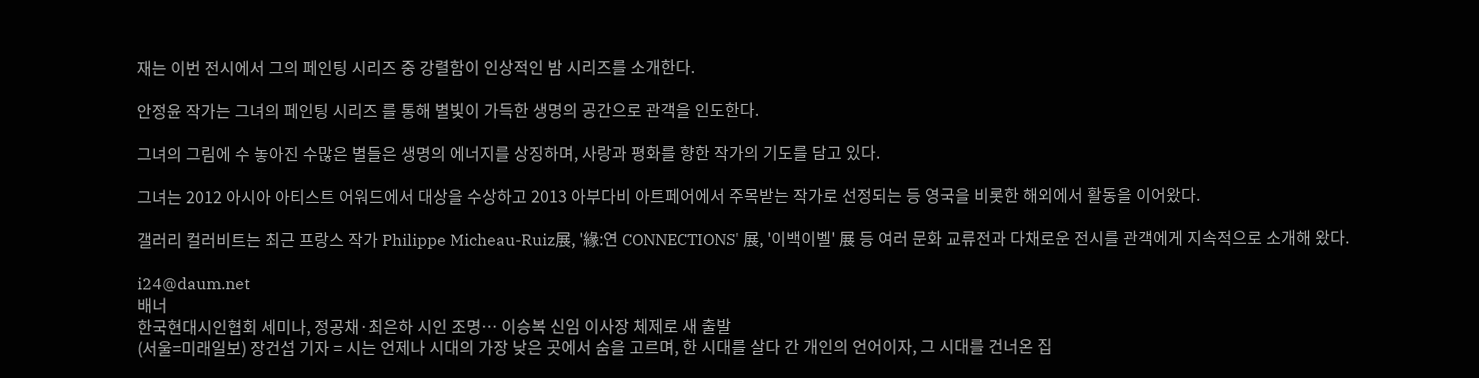재는 이번 전시에서 그의 페인팅 시리즈 중 강렬함이 인상적인 밤 시리즈를 소개한다.

안정윤 작가는 그녀의 페인팅 시리즈 를 통해 별빛이 가득한 생명의 공간으로 관객을 인도한다.

그녀의 그림에 수 놓아진 수많은 별들은 생명의 에너지를 상징하며, 사랑과 평화를 향한 작가의 기도를 담고 있다.

그녀는 2012 아시아 아티스트 어워드에서 대상을 수상하고 2013 아부다비 아트페어에서 주목받는 작가로 선정되는 등 영국을 비롯한 해외에서 활동을 이어왔다.

갤러리 컬러비트는 최근 프랑스 작가 Philippe Micheau-Ruiz展, '緣:연 CONNECTIONS' 展, '이백이벨' 展 등 여러 문화 교류전과 다채로운 전시를 관객에게 지속적으로 소개해 왔다.

i24@daum.net
배너
한국현대시인협회 세미나, 정공채·최은하 시인 조명… 이승복 신임 이사장 체제로 새 출발
(서울=미래일보) 장건섭 기자 = 시는 언제나 시대의 가장 낮은 곳에서 숨을 고르며, 한 시대를 살다 간 개인의 언어이자, 그 시대를 건너온 집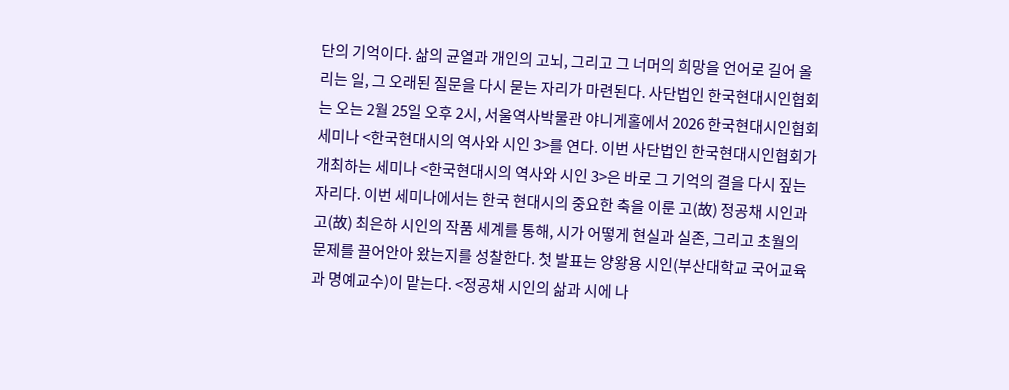단의 기억이다. 삶의 균열과 개인의 고뇌, 그리고 그 너머의 희망을 언어로 길어 올리는 일, 그 오래된 질문을 다시 묻는 자리가 마련된다. 사단법인 한국현대시인협회는 오는 2월 25일 오후 2시, 서울역사박물관 야니게홀에서 2026 한국현대시인협회 세미나 <한국현대시의 역사와 시인 3>를 연다. 이번 사단법인 한국현대시인협회가 개최하는 세미나 <한국현대시의 역사와 시인 3>은 바로 그 기억의 결을 다시 짚는 자리다. 이번 세미나에서는 한국 현대시의 중요한 축을 이룬 고(故) 정공채 시인과 고(故) 최은하 시인의 작품 세계를 통해, 시가 어떻게 현실과 실존, 그리고 초월의 문제를 끌어안아 왔는지를 성찰한다. 첫 발표는 양왕용 시인(부산대학교 국어교육과 명예교수)이 맡는다. <정공채 시인의 삶과 시에 나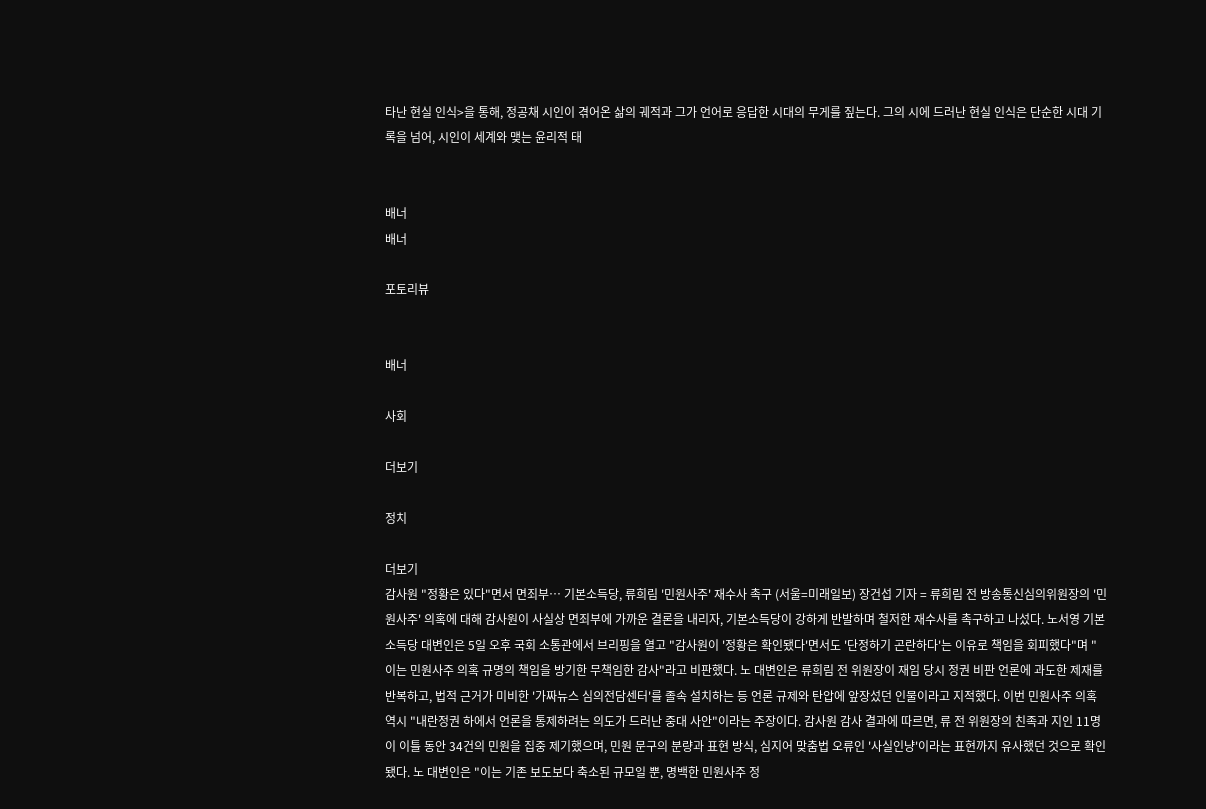타난 현실 인식>을 통해, 정공채 시인이 겪어온 삶의 궤적과 그가 언어로 응답한 시대의 무게를 짚는다. 그의 시에 드러난 현실 인식은 단순한 시대 기록을 넘어, 시인이 세계와 맺는 윤리적 태


배너
배너

포토리뷰


배너

사회

더보기

정치

더보기
감사원 "정황은 있다"면서 면죄부… 기본소득당, 류희림 '민원사주' 재수사 촉구 (서울=미래일보) 장건섭 기자 = 류희림 전 방송통신심의위원장의 '민원사주' 의혹에 대해 감사원이 사실상 면죄부에 가까운 결론을 내리자, 기본소득당이 강하게 반발하며 철저한 재수사를 촉구하고 나섰다. 노서영 기본소득당 대변인은 5일 오후 국회 소통관에서 브리핑을 열고 "감사원이 '정황은 확인됐다'면서도 '단정하기 곤란하다'는 이유로 책임을 회피했다"며 "이는 민원사주 의혹 규명의 책임을 방기한 무책임한 감사"라고 비판했다. 노 대변인은 류희림 전 위원장이 재임 당시 정권 비판 언론에 과도한 제재를 반복하고, 법적 근거가 미비한 '가짜뉴스 심의전담센터'를 졸속 설치하는 등 언론 규제와 탄압에 앞장섰던 인물이라고 지적했다. 이번 민원사주 의혹 역시 "내란정권 하에서 언론을 통제하려는 의도가 드러난 중대 사안"이라는 주장이다. 감사원 감사 결과에 따르면, 류 전 위원장의 친족과 지인 11명이 이틀 동안 34건의 민원을 집중 제기했으며, 민원 문구의 분량과 표현 방식, 심지어 맞춤법 오류인 '사실인냥'이라는 표현까지 유사했던 것으로 확인됐다. 노 대변인은 "이는 기존 보도보다 축소된 규모일 뿐, 명백한 민원사주 정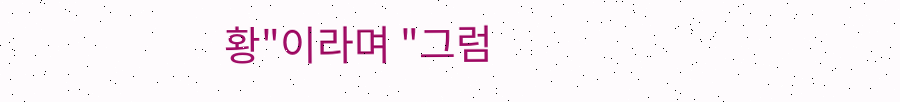황"이라며 "그럼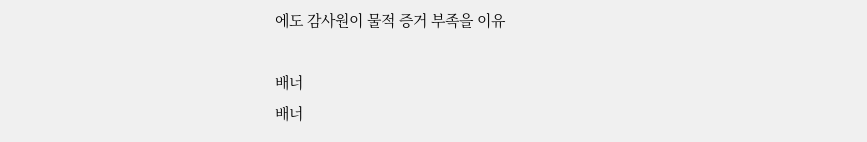에도 감사원이 물적 증거 부족을 이유

배너
배너